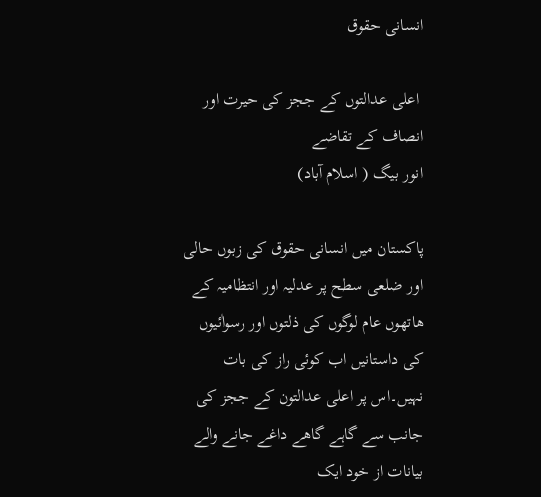انسانی حقوق

 اعلی عدالتوں کے ججز کی حیرت اور انصاف کے تقاضے
انور بیگ ( اسلام آباد)

پاکستان میں انسانی حقوق کی زبوں حالی اور ضلعی سطح پر عدلیہ اور انتظامیہ کے ھاتھوں عام لوگوں کی ذلتوں اور رسواٰئیوں کی داستانیں اب کوئی راز کی بات نہیں۔اس پر اعلی عدالتون کے ججز کی جانب سے گاہے گاھے داغے جانے والے بیانات از خود ایک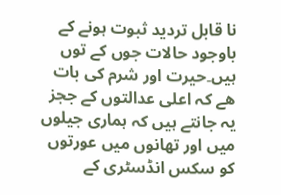نا قابل تردید ثبوت ہونے کے باوجود حالات جوں کے توں ہیں۔حیرت اور شرم کی بات ھے کہ اعلی عدالتوں کے ججز یہ جانتے ہیں کہ ہماری جیلوں میں اور تھانوں میں عورتوں کو سکس انڈسٹری کے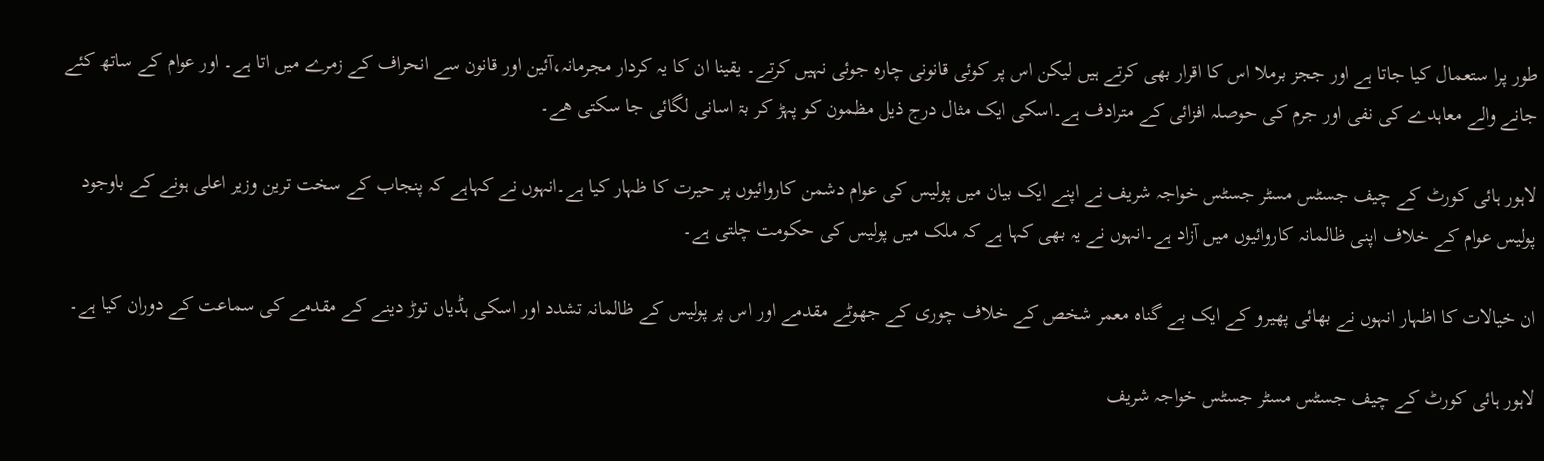طور پرا ستعمال کیا جاتا ہے اور ججز برملا اس کا اقرار بھی کرتے ہیں لیکن اس پر کوئی قانونی چارہ جوئی نہیں کرتے۔ یقینا ان کا یہ کردار مجرمانہ،آئین اور قانون سے انحراف کے زمرے میں اتا ہے۔ اور عوام کے ساتھ کئے جانے والے معاہدے کی نفی اور جرم کی حوصلہ افزائی کے مترادف ہے۔اسکی ایک مثال درج ذیل مظمون کو پہڑ کر بۃ اسانی لگائی جا سکتی ھے۔

لاہور ہائی کورٹ کے چیف جسٹس مسٹر جسٹس خواجہ شریف نے اپنے ایک بیان میں پولیس کی عوام دشمن کاروائیوں پر حیرت کا ظہار کیا ہے۔انہوں نے کہاہے کہ پنجاب کے سخت ترین وزیر اعلی ہونے کے باوجود پولیس عوام کے خلاف اپنی ظالمانہ کاروائیوں میں آزاد ہے۔انہوں نے یہ بھی کہا ہے کہ ملک میں پولیس کی حکومت چلتی ہے۔

ان خیالات کا اظہار انہوں نے بھائی پھیرو کے ایک بے گناہ معمر شخص کے خلاف چوری کے جھوٹے مقدمے اور اس پر پولیس کے ظالمانہ تشدد اور اسکی ہڈیاں توڑ دینے کے مقدمے کی سماعت کے دوران کیا ہے۔

لاہور ہائی کورٹ کے چیف جسٹس مسٹر جسٹس خواجہ شریف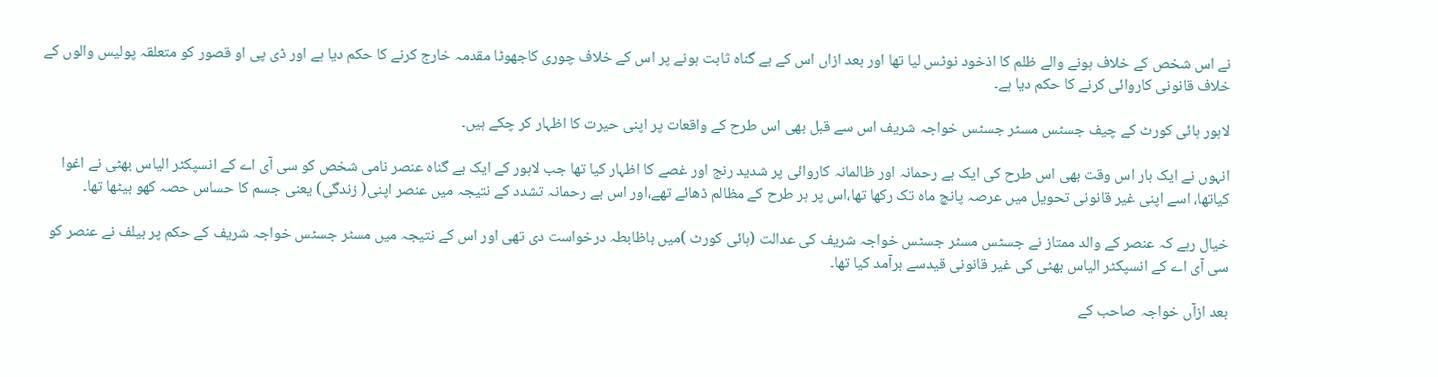نے اس شخص کے خلاف ہونے والے ظلم کا اذخود نوٹس لیا تھا اور بعد ازاں اس کے بے گناہ ثابت ہونے پر اس کے خلاف چوری کاجھوٹا مقدمہ خارج کرنے کا حکم دیا ہے اور ڈی پی او قصور کو متعلقہ پولیس والوں کے خلاف قانونی کاروائی کرنے کا حکم دیا ہے۔

لاہور ہائی کورٹ کے چیف جسٹس مسٹر جسٹس خواجہ شریف اس سے قبل بھی اس طرح کے واقعات پر اپنی حیرت کا اظہار کر چکے ہیں۔

انہوں نے ایک بار اس وقت بھی اس طرح کی ایک بے رحمانہ اور ظالمانہ کاروائی پر شدید رنج اور غصے کا اظہار کیا تھا جب لاہور کے ایک بے گناہ عنصر نامی شخص کو سی آی اے کے انسپکٹر الیاس بھٹی نے اغوا کیاتھا، اسے اپنی غیر قانونی تحویل میں عرصہ پانچ ماہ تک رکھا تھا،اس پر ہر طرح کے مظالم ڈھائے تھے،اور اس بے رحمانہ تشدد کے نتیجہ میں عنصر اپنی( زندگی) یعنی جسم کا حساس حصہ کھو بیٹھا تھا۔

خیال رہے کہ عنصر کے والد ممتاز نے جسٹس مسٹر جسٹس خواجہ شریف کی عدالت (ہائی کورٹ )میں باظابطہ درخواست دی تھی اور اس کے نتیجہ میں مسٹر جسٹس خواجہ شریف کے حکم پر بیلف نے عنصر کو سی آی اے کے انسپکٹر الیاس بھٹی کی غیر قانونی قیدسے برآمد کیا تھا۔

بعد ازآں خواجہ صاحب کے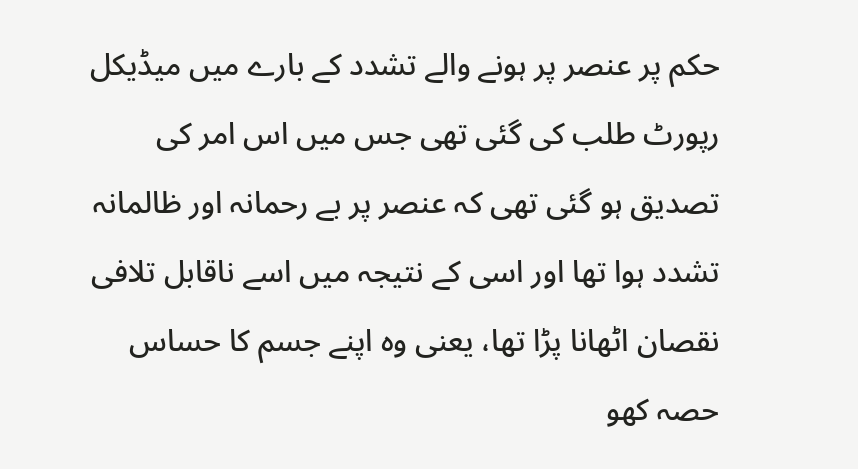حکم پر عنصر پر ہونے والے تشدد کے بارے میں میڈیکل رپورٹ طلب کی گئی تھی جس میں اس امر کی تصدیق ہو گئی تھی کہ عنصر پر بے رحمانہ اور ظالمانہ تشدد ہوا تھا اور اسی کے نتیجہ میں اسے ناقابل تلافی نقصان اٹھانا پڑا تھا، یعنی وہ اپنے جسم کا حساس حصہ کھو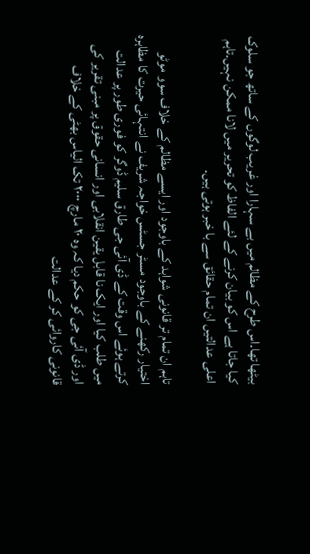بیٹھا تھا۔اس طرح کے مظالم میں بے سہارا اور غریب لوگوں کے ساتھ جو سلوک کیا جاتا ہے اس کو بیان کرنے کے لئے الفاظ کو تحریر میں لانا ممکن نہیں۔تاہم اعلی عدالتیں ان تمام حقائق سے با خبر ہوتی ہیں۔

تاہم ان تمام تر قانونی شواہد کے باوجود اور ایسے مظالم کے خلاف سوو موٹو اختیار رکھنے کے باوجود مسٹر جسٹس خواجہ شریف نے انتہائی حیرت کا مظاہرہ کرتے ہوئے اس وقت کے ڈی آئی جی طارق سلیم ڈوگر کو فوری طور پر عدالت میں طلب کیا اور ایک نا قابل یقین انقلابی اور انسانی حقوق پر مبنی تقریر کی اور ڈی آئی جی کو حکم دیا کہ وہ ۲۰ مارچ ۲۰۰۰ تک الیاس بھٹی کے خلاف قانونی کاروائی کر کے عدالت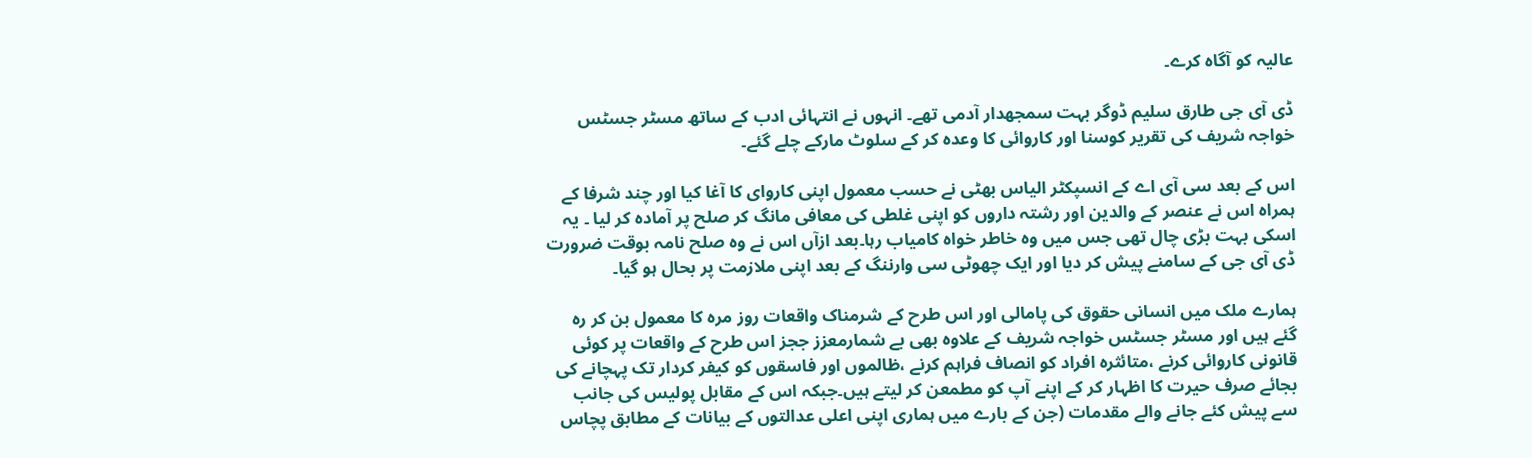عالیہ کو آگاہ کرے۔

ڈی آی جی طارق سلیم ڈوگر بہت سمجھدار آدمی تھے۔ انہوں نے انتہائی ادب کے ساتھ مسٹر جسٹس خواجہ شریف کی تقریر کوسنا اور کاروائی کا وعدہ کر کے سلوٹ مارکے چلے گئے۔

اس کے بعد سی آی اے کے انسپکٹر الیاس بھٹی نے حسب معمول اپنی کاروای کا آغا کیا اور چند شرفا کے ہمراہ اس نے عنصر کے والدین اور رشتہ داروں کو اپنی غلطی کی معافی مانگ کر صلح پر آمادہ کر لیا ۔ یہ اسکی بہت بڑی چال تھی جس میں وہ خاطر خواہ کامیاب رہا۔بعد ازآں اس نے وہ صلح نامہ بوقت ضرورت ڈی آی جی کے سامنے پیش کر دیا اور ایک چھوٹی سی وارننگ کے بعد اپنی ملازمت پر بحال ہو گیا۔

ہمارے ملک میں انسانی حقوق کی پامالی اور اس طرح کے شرمناک واقعات روز مرہ کا معمول بن کر رہ گئے ہیں اور مسٹر جسٹس خواجہ شریف کے علاوہ بھی بے شمارمعزز ججز اس طرح کے واقعات پر کوئی قانونی کاروائی کرنے ،متائثرہ افراد کو انصاف فراہم کرنے ،ظالموں اور فاسقوں کو کیفر کردار تک پہچانے کی بجائے صرف حیرت کا اظہار کر کے اپنے آپ کو مطمعن کر لیتے ہیں۔جبکہ اس کے مقابل پولیس کی جانب سے پیش کئے جانے والے مقدمات (جن کے بارے میں ہماری اپنی اعلی عدالتوں کے بیانات کے مطابق پچاس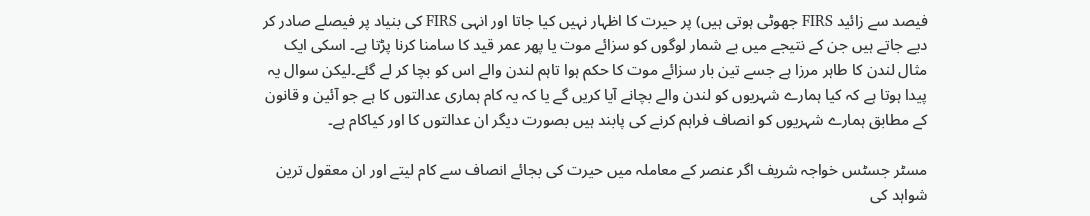فیصد سے زائید FIRS جھوٹی ہوتی ہیں) پر حیرت کا اظہار نہیں کیا جاتا اور انہی FIRS کی بنیاد پر فیصلے صادر کر دیے جاتے ہیں جن کے نتیجے میں بے شمار لوگوں کو سزائے موت یا پھر عمر قید کا سامنا کرنا پڑتا ہے۔ اسکی ایک مثال لندن کا طاہر مرزا ہے جسے تین بار سزائے موت کا حکم ہوا تاہم لندن والے اس کو بچا کر لے گئے۔لیکن سوال یہ پیدا ہوتا ہے کہ کیا ہمارے شہریوں کو لندن والے بچانے آیا کریں گے یا کہ یہ کام ہماری عدالتوں کا ہے جو آئین و قانون کے مطابق ہمارے شہریوں کو انصاف فراہم کرنے کی پابند ہیں بصورت دیگر ان عدالتوں کا اور کیاکام ہے۔

مسٹر جسٹس خواجہ شریف اگر عنصر کے معاملہ میں حیرت کی بجائے انصاف سے کام لیتے اور ان معقول ترین شواہد کی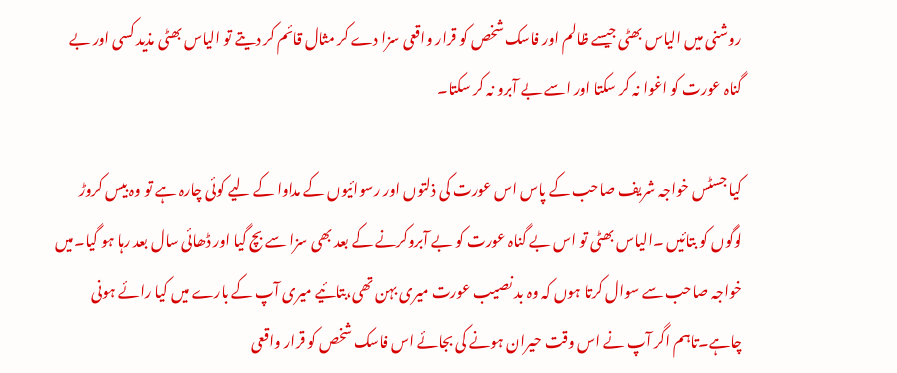روشنی میں الیاس بھٹی جیسے ظالم اور فاسک شخص کو قرار واقعی سزا دے کر مثال قائم کر دیتے تو الیاس بھٹی مذید کسی اور بے گناہ عورت کو اغوا نہ کر سکتا اور اسے بے آبرو نہ کر سکتا۔

کیا جسٹس خواجہ شریف صاحب کے پاس اس عورت کی ذلتوں اور رسوائیوں کے مداوا کے لیے کوئی چارہ ہے تو وہ بیس کروڑ لوگوں کو بتائیں ۔الیاس بھٹی تو اس بے گناہ عورت کو بے آبروکرنے کے بعد بھی سزا سے بچ گیا اور ڈھائی سال بعد رہا ہو گیا۔میں خواجہ صاحب سے سوال کرتا ہوں کہ وہ بد نصیب عورت میری بہن تھی،بتائیے میری آپ کے بارے میں کیا رائے ہونی چاہے۔تاہم اگر آپ نے اس وقت حیران ہونے کی بجائے اس فاسک شخص کو قرار واقعی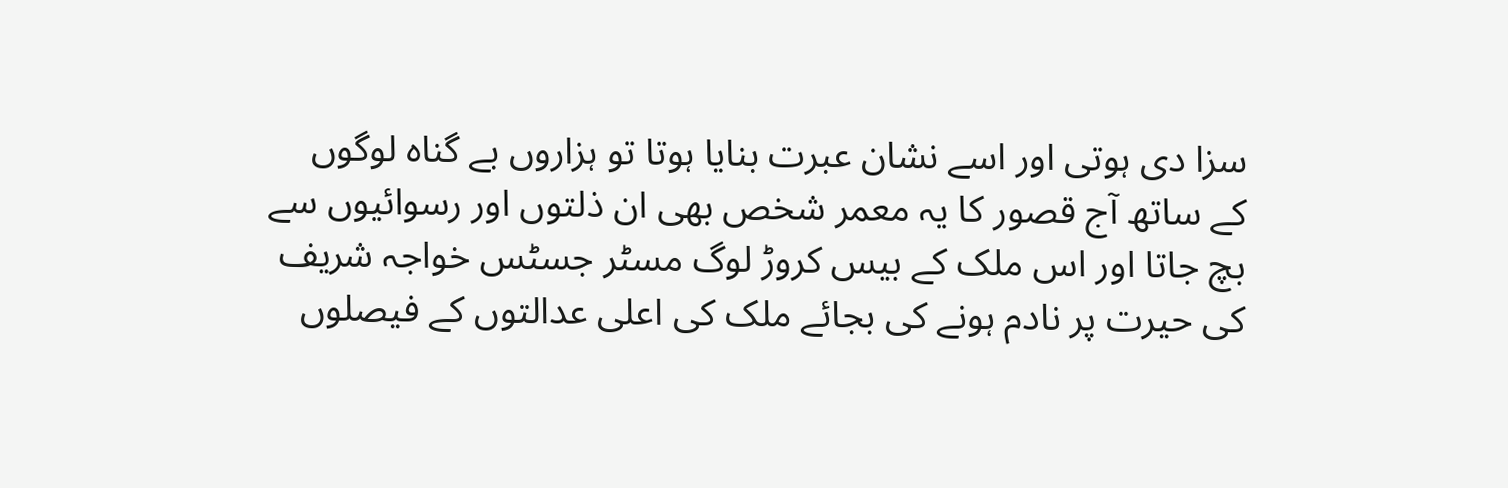سزا دی ہوتی اور اسے نشان عبرت بنایا ہوتا تو ہزاروں بے گناہ لوگوں کے ساتھ آج قصور کا یہ معمر شخص بھی ان ذلتوں اور رسوائیوں سے بچ جاتا اور اس ملک کے بیس کروڑ لوگ مسٹر جسٹس خواجہ شریف کی حیرت پر نادم ہونے کی بجائے ملک کی اعلی عدالتوں کے فیصلوں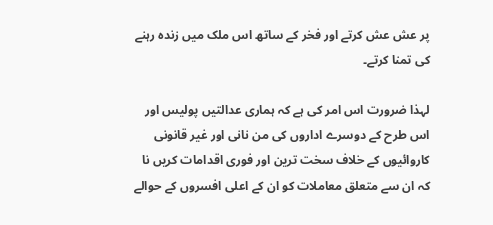پر عش عش کرتے اور فخر کے ساتھ اس ملک میں زندہ رہنے کی تمنا کرتے۔

لہذا ضرورت اس امر کی ہے کہ ہماری عدالتیں پولیس اور اس طرح کے دوسرے اداروں کی من نانی اور غیر قانونی کاروائیوں کے خلاف سخت ترین اور فوری اقدامات کریں نا کہ ان سے متعلق معاملات کو ان کے اعلی افسروں کے حوالے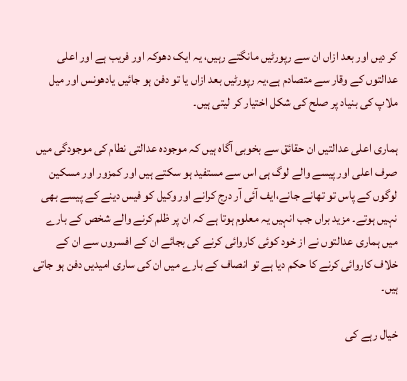کر دیں اور بعد ازاں ان سے رپورٹیں مانگتے رہیں، یہ ایک دھوکہ اور فریب ہے اور اعلی عدالتوں کے وقار سے متصادم ہے،یہ رپورٹیں بعد ازاں یا تو دفن ہو جائیں یادھونس اور میل ملاپ کی بنیاد پر صلح کی شکل اختیار کر لیتی ہیں۔

ہماری اعلی عدالتیں ان حقائق سے بخوبی آگاہ ہیں کہ موجودہ عدالتی نطام کی موجودگی میں صرف اعلی اور پیسے والے لوگ ہی اس سے مستفید ہو سکتے ہیں اور کمزور اور مسکین لوگوں کے پاس تو تھانے جانے،ایف آئی آر درج کرانے اور وکیل کو فیس دینے کے پیسے بھی نہیں ہوتے۔ مزید براں جب انہیں یہ معلوم ہوتا ہے کہ ان پر ظلم کرنے والے شخص کے بارے میں ہماری عدالتوں نے از خود کوئی کاروائی کرنے کی بجائے ان کے افسروں سے ان کے خلاف کاروائی کرنے کا حکم دیا ہے تو انصاف کے بارے میں ان کی ساری امیدیں دفن ہو جاتی ہیں۔

خیال رہے کی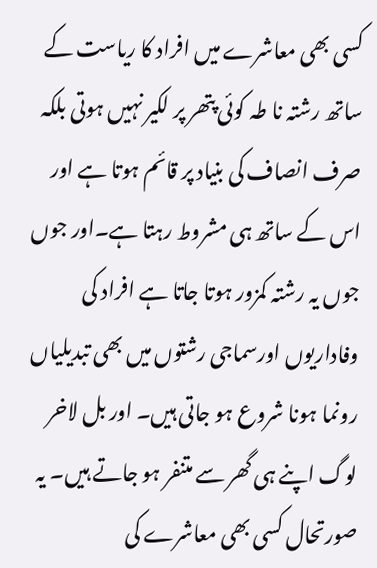کسی بھی معاشرے میں افراد کا ریاست کے ساتھ رشتہ نا طہ کوئی پتھر پر لکیر نہیں ہوتی بلکہ صرف انصاف کی بنیاد پر قائم ہوتا ہے اور اس کے ساتھ ہی مشروط رہتا ہے۔اور جوں جوں یہ رشتہ کمزور ہوتا جاتا ہے افراد کی وفاداریوں اورسماجی رشتوں میں بھی تبدیلیاں رونما ہونا شروع ہو جاتی ہیں۔ اور بل لاخر لوگ اپنے ہی گھر سے متنفر ہو جاتے ہیں۔ یہ صورتحال کسی بھی معاشرے کی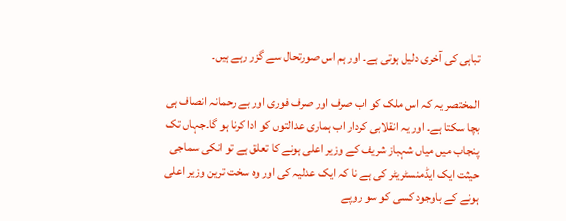تباہی کی آخری دلیل ہوتی ہے۔ اور ہم اس صورتحال سے گزر رہے ہیں۔

المختصر یہ کہ اس ملک کو اب صرف اور صرف فوری اور بے رحمانہ انصاف ہی بچا سکتا ہے۔ اور یہ انقلابی کردار اب ہماری عدالتوں کو ادا کرنا ہو گا۔جہاں تک پنجاب میں میاں شہباز شریف کے وزیر اعلی ہونے کا تعلق ہے تو انکی سماجی حیثت ایک ایڈمنسٹریٹر کی ہے نا کہ ایک عدلیہ کی اور وہ سخت ترین وزیر اعلی ہونے کے باوجود کسی کو سو روپے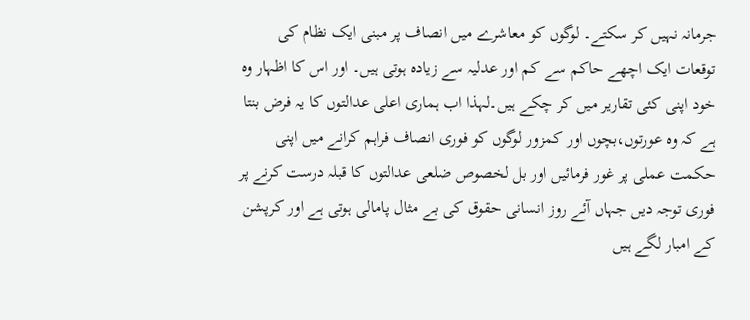جرمانہ نہیں کر سکتے۔ لوگوں کو معاشرے میں انصاف پر مبنی ایک نظام کی توقعات ایک اچھے حاکم سے کم اور عدلیہ سے زیادہ ہوتی ہیں۔ اور اس کا اظہار وہ خود اپنی کئی تقاریر میں کر چکے ہیں۔لہذا اب ہماری اعلی عدالتوں کا یہ فرض بنتا ہے کہ وہ عورتوں،بچوں اور کمزور لوگوں کو فوری انصاف فراہم کرانے میں اپنی حکمت عملی پر غور فرمائیں اور بل لخصوص ضلعی عدالتوں کا قبلہ درست کرنے پر فوری توجہ دیں جہاں آئے روز انسانی حقوق کی بے مثال پامالی ہوتی ہے اور کرپشن کے امبار لگے ہیں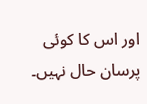اور اس کا کوئی پرسان حال نہیں۔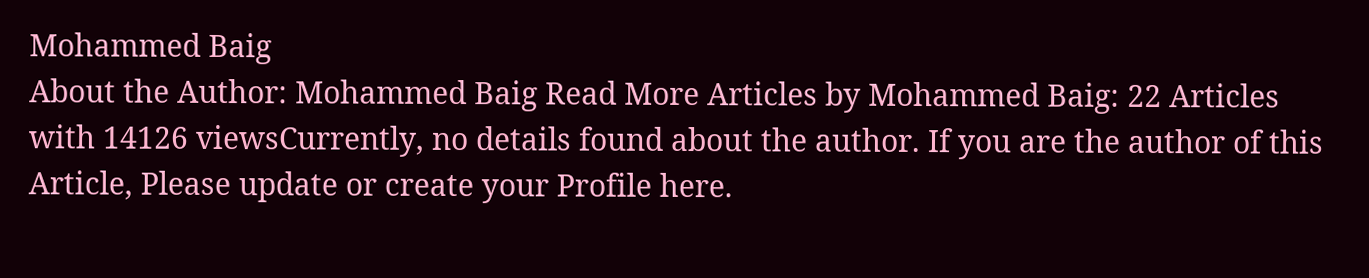Mohammed Baig
About the Author: Mohammed Baig Read More Articles by Mohammed Baig: 22 Articles with 14126 viewsCurrently, no details found about the author. If you are the author of this Article, Please update or create your Profile here.